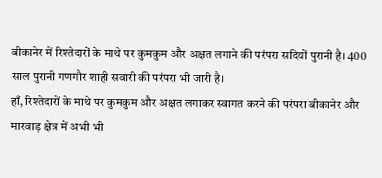बीकानेर में रिश्तेदारों के माथे पर कुमकुम और अक्षत लगाने की परंपरा सदियों पुरानी है। 400 साल पुरानी गणगौर शाही सवारी की परंपरा भी जारी है।
हाँ, रिश्तेदारों के माथे पर कुमकुम और अक्षत लगाकर स्वागत करने की परंपरा बीकानेर और मारवाड़ क्षेत्र में अभी भी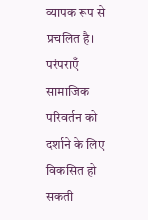व्यापक रूप से प्रचलित है।
परंपराएँ सामाजिक परिवर्तन को दर्शाने के लिए विकसित हो सकती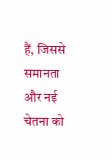हैं, जिससे समानता और नई चेतना को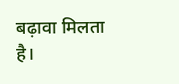बढ़ावा मिलता है।